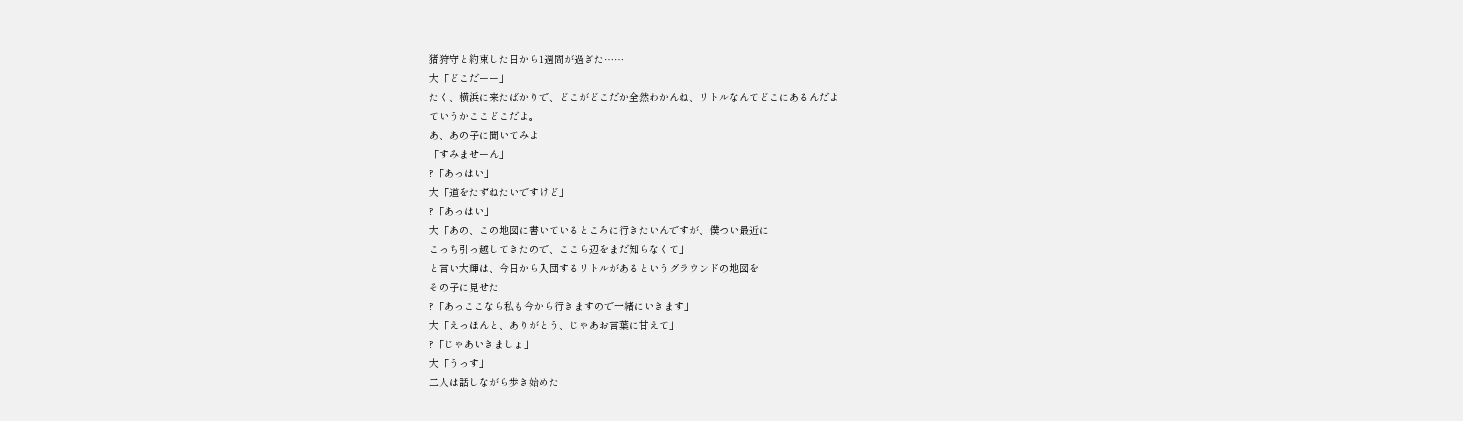猪狩守と約束した日から1週間が過ぎた……
大「どこだーー」
たく、横浜に来たばかりで、どこがどこだか全然わかんね、リトルなんてどこにあるんだよ
ていうかここどこだよ。
あ、あの子に聞いてみよ
「すみませーん」
?「あっはい」
大「道をたずねたいですけど」
?「あっはい」
大「あの、この地図に書いているところに行きたいんですが、僕つい最近に
こっち引っ越してきたので、ここら辺をまだ知らなくて」
と言い大輝は、今日から入団するリトルがあるというグラウンドの地図を
その子に見せた
?「あっここなら私も今から行きますので一緒にいきます」
大「えっほんと、ありがとう、じゃあお言葉に甘えて」
?「じゃあいきましょ」
大「うっす」
二人は話しながら歩き始めた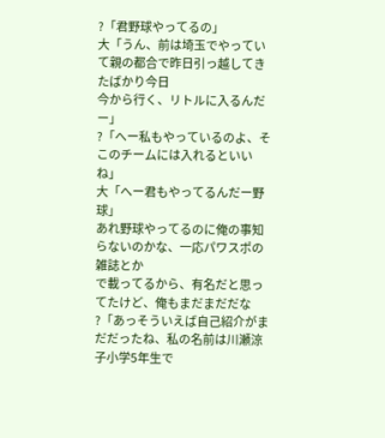?「君野球やってるの」
大「うん、前は埼玉でやっていて親の都合で昨日引っ越してきたばかり今日
今から行く、リトルに入るんだー」
?「へー私もやっているのよ、そこのチームには入れるといいね」
大「へー君もやってるんだー野球」
あれ野球やってるのに俺の事知らないのかな、一応パワスポの雑誌とか
で載ってるから、有名だと思ってたけど、俺もまだまだだな
?「あっそういえば自己紹介がまだだったね、私の名前は川瀬涼子小学5年生で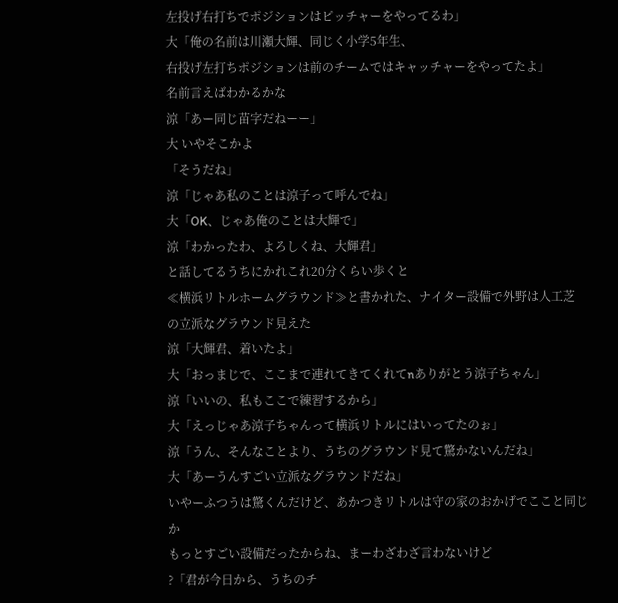左投げ右打ちでポジションはピッチャーをやってるわ」
大「俺の名前は川瀬大輝、同じく小学5年生、
右投げ左打ちポジションは前のチームではキャッチャーをやってたよ」
名前言えばわかるかな
涼「あー同じ苗字だねーー」
大 いやそこかよ
「そうだね」
涼「じゃあ私のことは涼子って呼んでね」
大「OK、じゃあ俺のことは大輝で」
涼「わかったわ、よろしくね、大輝君」
と話してるうちにかれこれ20分くらい歩くと
≪横浜リトルホームグラウンド≫と書かれた、ナイター設備で外野は人工芝
の立派なグラウンド見えた
涼「大輝君、着いたよ」
大「おっまじで、ここまで連れてきてくれてnありがとう涼子ちゃん」
涼「いいの、私もここで練習するから」
大「えっじゃあ涼子ちゃんって横浜リトルにはいってたのぉ」
涼「うん、そんなことより、うちのグラウンド見て驚かないんだね」
大「あーうんすごい立派なグラウンドだね」
いやーふつうは驚くんだけど、あかつきリトルは守の家のおかげでここと同じか
もっとすごい設備だったからね、まーわざわざ言わないけど
?「君が今日から、うちのチ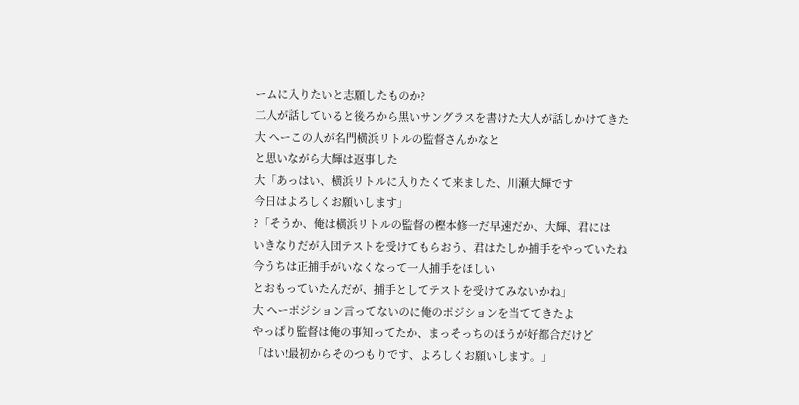ームに入りたいと志願したものか?
二人が話していると後ろから黒いサングラスを書けた大人が話しかけてきた
大 へーこの人が名門横浜リトルの監督さんかなと
と思いながら大輝は返事した
大「あっはい、横浜リトルに入りたくて来ました、川瀬大輝です
今日はよろしくお願いします」
?「そうか、俺は横浜リトルの監督の樫本修一だ早速だか、大輝、君には
いきなりだが入団テストを受けてもらおう、君はたしか捕手をやっていたね
今うちは正捕手がいなくなって一人捕手をほしい
とおもっていたんだが、捕手としてテストを受けてみないかね」
大 へーポジション言ってないのに俺のポジションを当ててきたよ
やっぱり監督は俺の事知ってたか、まっそっちのほうが好都合だけど
「はい!最初からそのつもりです、よろしくお願いします。」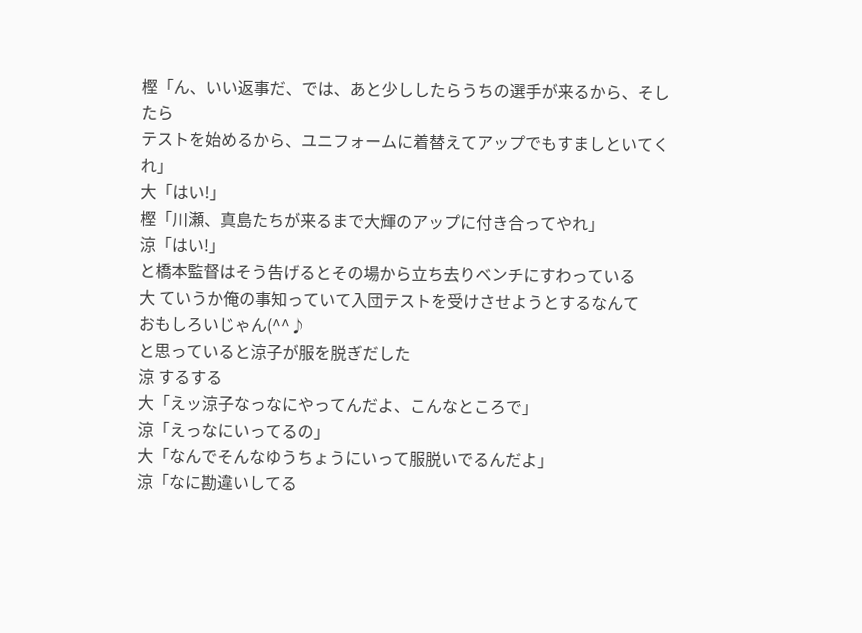樫「ん、いい返事だ、では、あと少ししたらうちの選手が来るから、そしたら
テストを始めるから、ユニフォームに着替えてアップでもすましといてくれ」
大「はい!」
樫「川瀬、真島たちが来るまで大輝のアップに付き合ってやれ」
涼「はい!」
と橋本監督はそう告げるとその場から立ち去りベンチにすわっている
大 ていうか俺の事知っていて入団テストを受けさせようとするなんて
おもしろいじゃん(^^♪
と思っていると涼子が服を脱ぎだした
涼 するする
大「えッ涼子なっなにやってんだよ、こんなところで」
涼「えっなにいってるの」
大「なんでそんなゆうちょうにいって服脱いでるんだよ」
涼「なに勘違いしてる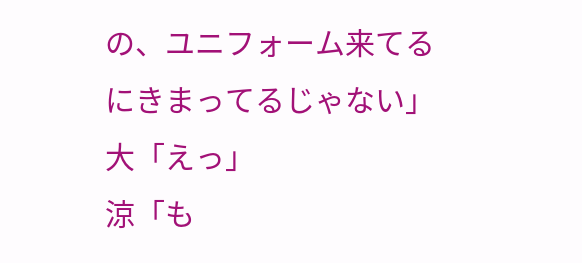の、ユニフォーム来てるにきまってるじゃない」
大「えっ」
涼「も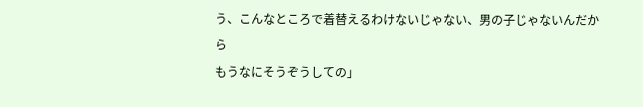う、こんなところで着替えるわけないじゃない、男の子じゃないんだから
もうなにそうぞうしての」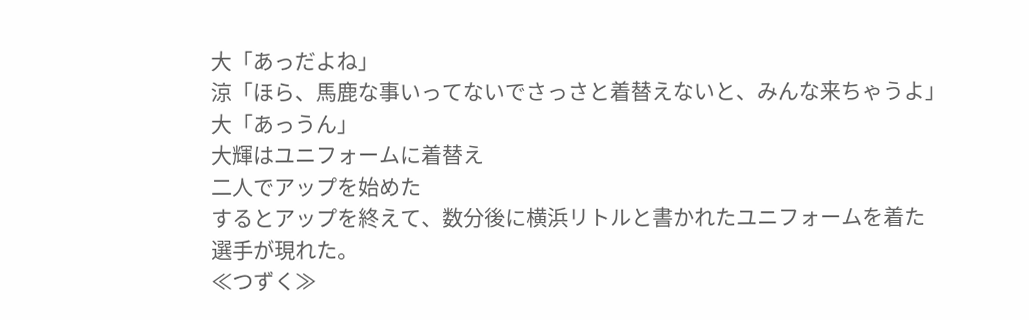大「あっだよね」
涼「ほら、馬鹿な事いってないでさっさと着替えないと、みんな来ちゃうよ」
大「あっうん」
大輝はユニフォームに着替え
二人でアップを始めた
するとアップを終えて、数分後に横浜リトルと書かれたユニフォームを着た
選手が現れた。
≪つずく≫